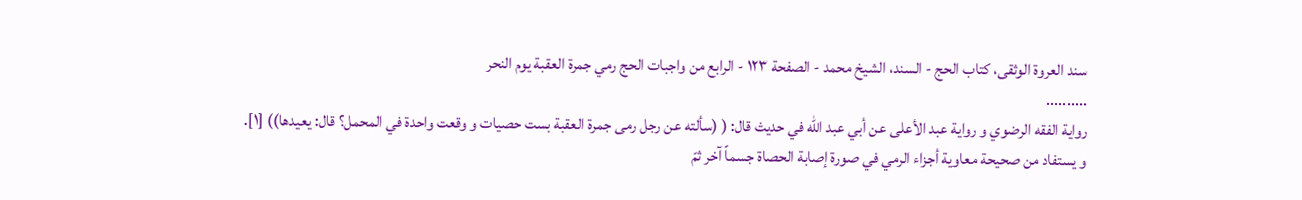سند العروة الوثقى، كتاب الحج - السند، الشيخ محمد - الصفحة ١٢٣ - الرابع من واجبات الحج رمي جمرة العقبة يوم النحر
..........
رواية الفقه الرضوي و رواية عبد الأعلى عن أبي عبد الله في حديث قال: ( (سألته عن رجل رمى جمرة العقبة بست حصيات و وقعت واحدة في المحمل؟ قال: يعيدها)) [١].
و يستفاد من صحيحة معاوية أجزاء الرمي في صورة إصابة الحصاة جسماً آخر ثمّ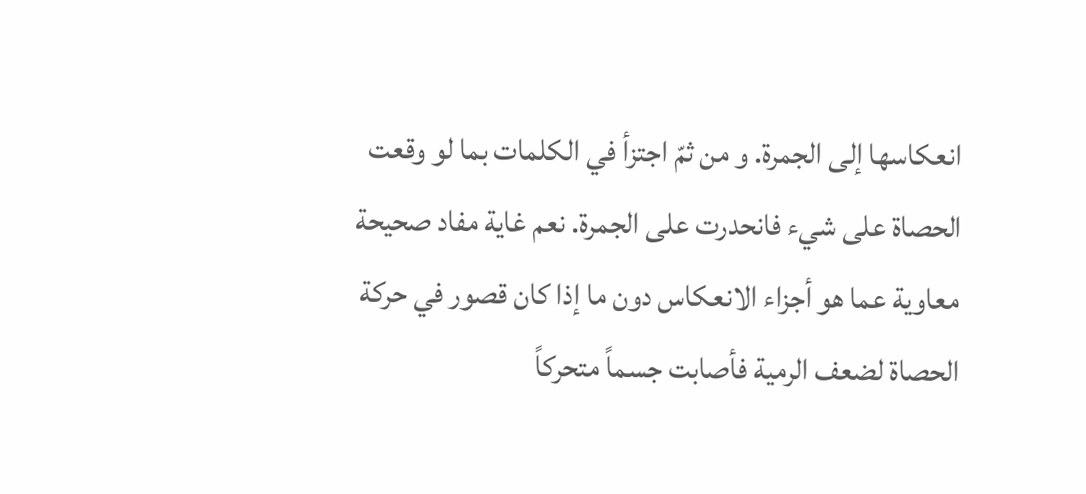انعكاسها إلى الجمرة. و من ثمّ اجتزأ في الكلمات بما لو وقعت الحصاة على شيء فانحدرت على الجمرة. نعم غاية مفاد صحيحة معاوية عما هو أجزاء الانعكاس دون ما إذا كان قصور في حركة الحصاة لضعف الرمية فأصابت جسماً متحركاً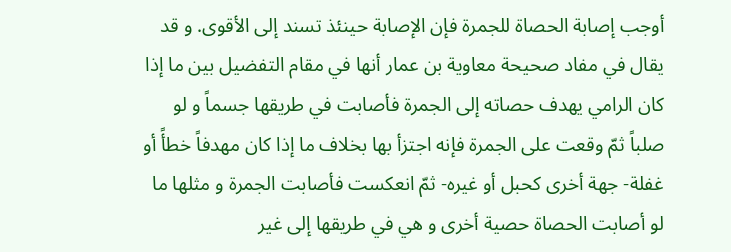أوجب إصابة الحصاة للجمرة فإن الإصابة حينئذ تسند إلى الأقوى. و قد يقال في مفاد صحيحة معاوية بن عمار أنها في مقام التفضيل بين ما إذا كان الرامي يهدف حصاته إلى الجمرة فأصابت في طريقها جسماً و لو صلباً ثمّ وقعت على الجمرة فإنه اجتزأ بها بخلاف ما إذا كان مهدفاً خطأً أو غفلة- جهة أخرى كحبل أو غيره- ثمّ انعكست فأصابت الجمرة و مثلها ما لو أصابت الحصاة حصية أخرى و هي في طريقها إلى غير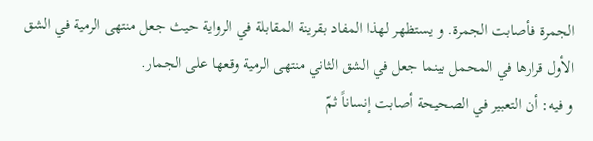الجمرة فأصابت الجمرة. و يستظهر لهذا المفاد بقرينة المقابلة في الرواية حيث جعل منتهى الرمية في الشق الأول قرارها في المحمل بينما جعل في الشق الثاني منتهى الرمية وقعها على الجمار.
و فيه: أن التعبير في الصحيحة أصابت إنساناً ثمّ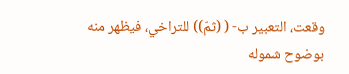وقعت، التعبير ب- ( (ثمّ)) للتراخي، فيظهر منه بوضوح شموله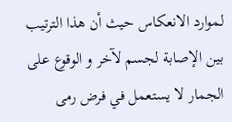لموارد الانعكاس حيث أن هذا الترتيب بين الإصابة لجسم لآخر و الوقوع على الجمار لا يستعمل في فرض رمى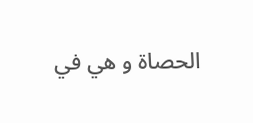الحصاة و هي في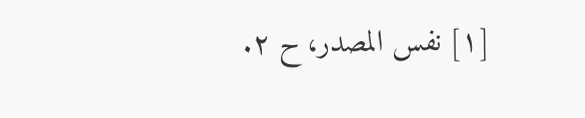[١] نفس المصدر، ح ٢.